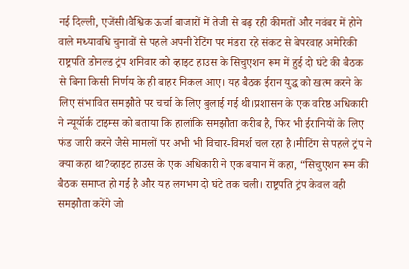नई दिल्ली, एजेंसी।वैश्विक ऊर्जा बाजारों में तेजी से बढ़ रही कीमतों और नवंबर में होने वाले मध्यावधि चुनावों से पहले अपनी रेटिंग पर मंडरा रहे संकट से बेपरवाह अमेरिकी राष्ट्रपति डोनल्ड ट्रंप शनिवार को व्हाइट हाउस के सिचुएशन रूम में हुई दो घंटे की बैठक से बिना किसी निर्णय के ही बाहर निकल आए। यह बैठक ईरान युद्ध को खत्म करने के लिए संभावित समझौते पर चर्चा के लिए बुलाई गई थी।प्रशासन के एक वरिष्ठ अधिकारी ने न्यूयॉर्क टाइम्स को बताया कि हालांकि समझौता करीब है, फिर भी ईरानियों के लिए फंड जारी करने जैसे मामलों पर अभी भी विचार-विमर्श चल रहा है।मीटिंग से पहले ट्रंप ने क्या कहा था?व्हाइट हाउस के एक अधिकारी ने एक बयान में कहा, “सिचुएशन रूम की बैठक समाप्त हो गई है और यह लगभग दो घंटे तक चली। राष्ट्रपति ट्रंप केवल वही समझौता करेंगे जो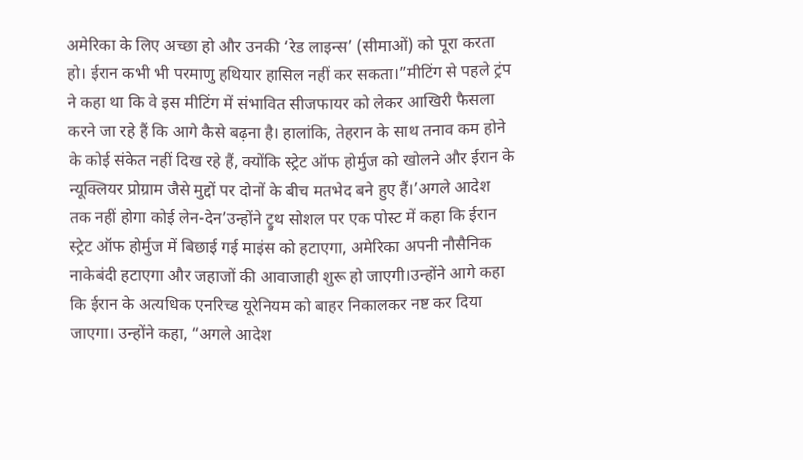अमेरिका के लिए अच्छा हो और उनकी ‘रेड लाइन्स’ (सीमाओं) को पूरा करता हो। ईरान कभी भी परमाणु हथियार हासिल नहीं कर सकता।”मीटिंग से पहले ट्रंप ने कहा था कि वे इस मीटिंग में संभावित सीजफायर को लेकर आखिरी फैसला करने जा रहे हैं कि आगे कैसे बढ़ना है। हालांकि, तेहरान के साथ तनाव कम होने के कोई संकेत नहीं दिख रहे हैं, क्योंकि स्ट्रेट ऑफ होर्मुज को खोलने और ईरान के न्यूक्लियर प्रोग्राम जैसे मुद्दों पर दोनों के बीच मतभेद बने हुए हैं।’अगले आदेश तक नहीं होगा कोई लेन-देन’उन्होंने ट्रुथ सोशल पर एक पोस्ट में कहा कि ईरान स्ट्रेट ऑफ होर्मुज में बिछाई गई माइंस को हटाएगा, अमेरिका अपनी नौसैनिक नाकेबंदी हटाएगा और जहाजों की आवाजाही शुरू हो जाएगी।उन्होंने आगे कहा कि ईरान के अत्यधिक एनरिच्ड यूरेनियम को बाहर निकालकर नष्ट कर दिया जाएगा। उन्होंने कहा, “अगले आदेश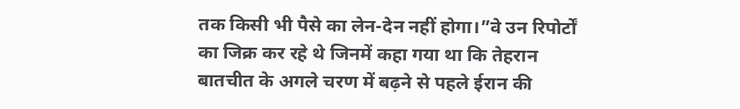तक किसी भी पैसे का लेन-देन नहीं होगा।”वे उन रिपोर्टों का जिक्र कर रहे थे जिनमें कहा गया था कि तेहरान बातचीत के अगले चरण में बढ़ने से पहले ईरान की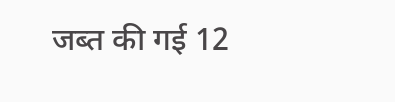जब्त की गई 12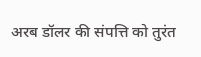अरब डॉलर की संपत्ति को तुरंत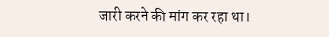जारी करने की मांग कर रहा था।